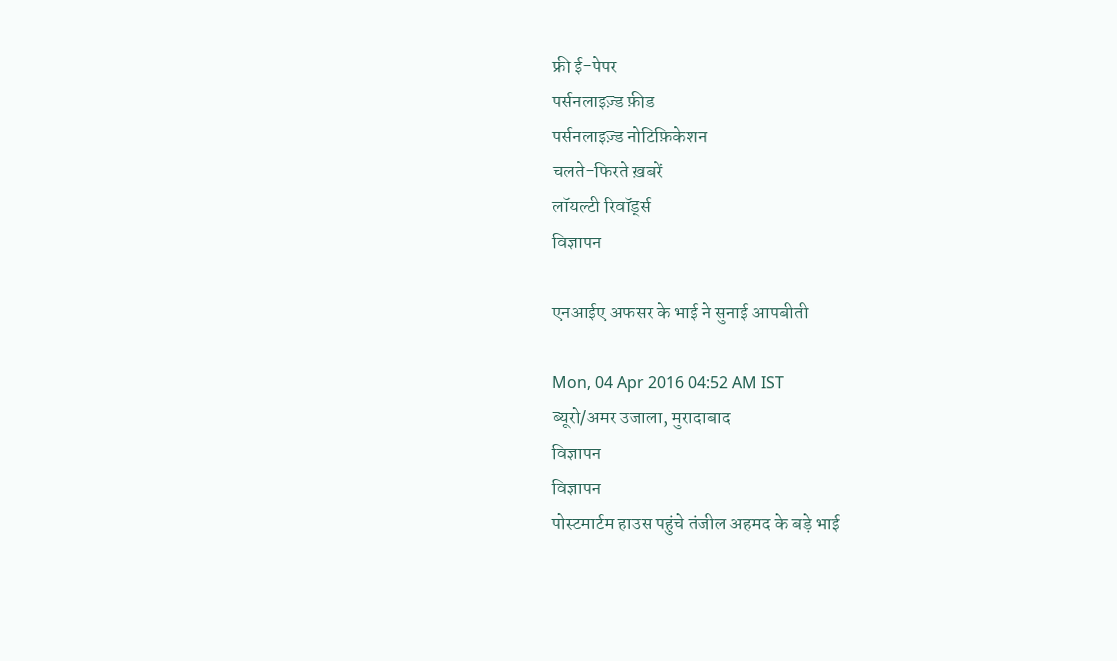फ्री ई-पेपर
पर्सनलाइज़्ड फ़ीड
पर्सनलाइज़्ड नोटिफ़िकेशन
चलते-फिरते ख़बरें
लॉयल्टी रिवॉर्ड्स
विज्ञापन

एनआईए अफसर के भाई ने सुनाई आपबीती

Mon, 04 Apr 2016 04:52 AM IST
ब्यूरो/अमर उजाला, मुरादाबाद
विज्ञापन
विज्ञापन
पोस्टमार्टम हाउस पहुंचे तंजील अहमद के बड़े भाई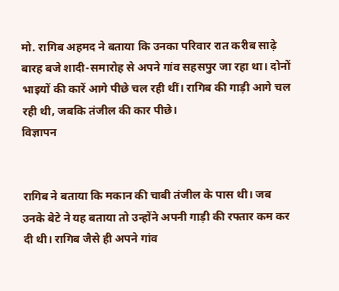मो. रागिब अहमद ने बताया कि उनका परिवार रात करीब साढ़े बारह बजे शादी-समारोह से अपने गांव सहसपुर जा रहा था। दोनों भाइयों की कारें आगे पीछे चल रही थीं। रागिब की गाड़ी आगे चल रही थी, जबकि तंजील की कार पीछे।
विज्ञापन


रागिब ने बताया कि मकान की चाबी तंजील के पास थी। जब उनके बेटे ने यह बताया तो उन्होंने अपनी गाड़ी की रफ्तार कम कर दी थी। रागिब जैसे ही अपने गांव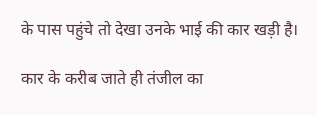के पास पहुंचे तो देखा उनके भाई की कार खड़ी है।

कार के करीब जाते ही तंजील का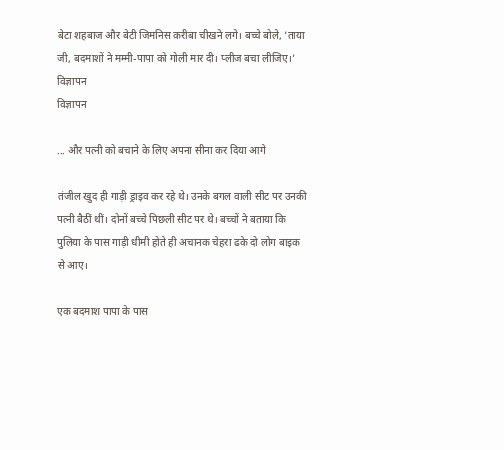बेटा शहबाज और बेटी जिमनिस करीबा चीखने लगे। बच्चे बोले, ‘ताया जी, बदमाशों ने मम्मी-पापा को गोली मार दी। प्लीज बचा लीजिए।’
विज्ञापन
विज्ञापन

... और पत्नी को बचाने के लिए अपना सीना कर दिया आगे

तंजील खुद ही गाड़ी ड्राइव कर रहे थे। उनके बगल वाली सीट पर उनकी पत्नी बैठीं थीं। दोनों बच्चे पिछली सीट पर थे। बच्चों ने बताया कि पुलिया के पास गाड़ी धीमी होते ही अचानक चेहरा ढके दो लोग बाइक से आए।

एक बदमाश पापा के पास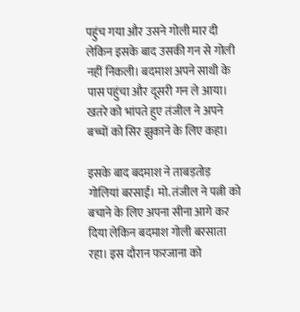पहुंच गया और उसने गोली मार दी लेकिन इसके बाद उसकी गन से गोली नहीं निकली। बदमाश अपने साथी के पास पहुंचा और दूसरी गन ले आया। खतरे को भांपते हुए तंजील ने अपने बच्चों को सिर झुकाने के लिए कहा।

इसके बाद बदमाश ने ताबड़तोड़ गोलियां बरसाईं। मो. तंजील ने पत्नी को बचाने के लिए अपना सीना आगे कर दिया लेकिन बदमाश गोली बरसाता रहा। इस दौरान फरजाना को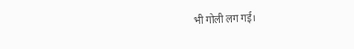भी गोली लग गई।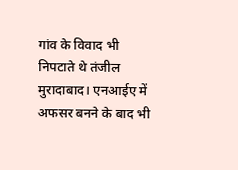गांव के विवाद भी निपटाते थे तंजील
मुरादाबाद। एनआईए में अफसर बनने के बाद भी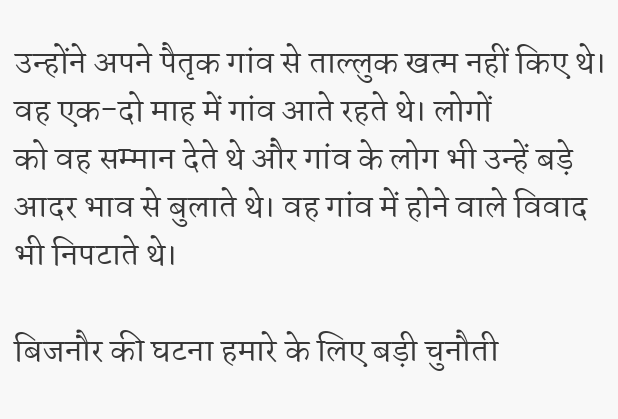उन्होंने अपने पैतृक गांव से ताल्लुक खत्म नहीं किए थे। वह एक-दो माह में गांव आते रहते थे। लोगों
को वह सम्मान देते थे और गांव के लोग भी उन्हें बड़े आदर भाव से बुलाते थे। वह गांव में होने वाले विवाद भी निपटाते थे।

बिजनौर की घटना हमारे के लिए बड़ी चुनौती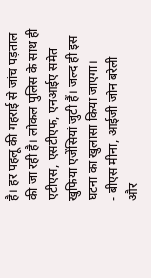है। हर पहलू की गहराई से जांच पड़ताल की जा रही है। लोकल पुलिस के साथ ही एटीएस, एसटीएफ, एनआईए समेत खुफिया एजेंसियां जुटी हैं। जल्द ही इस घटना का खुलासा किया जाएगा।
- बीएस मीना, आईजी जोन बरेली
और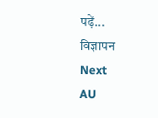पढ़ें...
विज्ञापन
Next
AU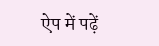ऐप में पढ़ें